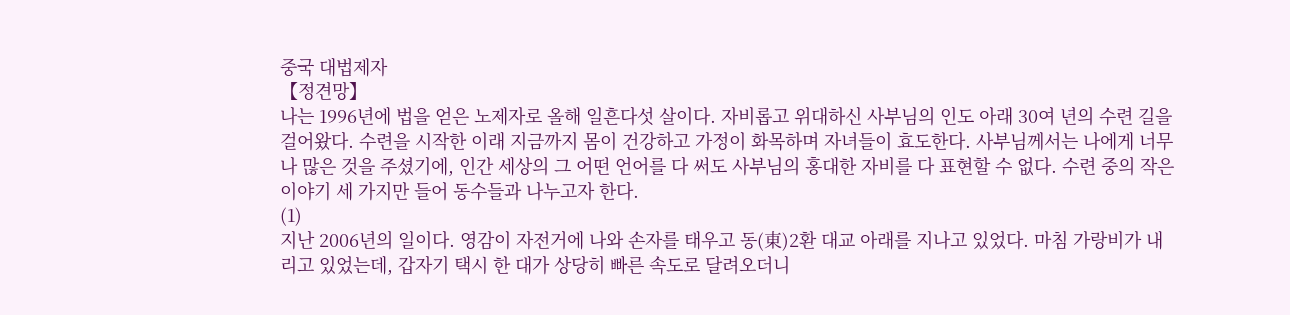중국 대법제자
【정견망】
나는 1996년에 법을 얻은 노제자로 올해 일흔다섯 살이다. 자비롭고 위대하신 사부님의 인도 아래 30여 년의 수련 길을 걸어왔다. 수련을 시작한 이래 지금까지 몸이 건강하고 가정이 화목하며 자녀들이 효도한다. 사부님께서는 나에게 너무나 많은 것을 주셨기에, 인간 세상의 그 어떤 언어를 다 써도 사부님의 홍대한 자비를 다 표현할 수 없다. 수련 중의 작은 이야기 세 가지만 들어 동수들과 나누고자 한다.
(1)
지난 2006년의 일이다. 영감이 자전거에 나와 손자를 태우고 동(東)2환 대교 아래를 지나고 있었다. 마침 가랑비가 내리고 있었는데, 갑자기 택시 한 대가 상당히 빠른 속도로 달려오더니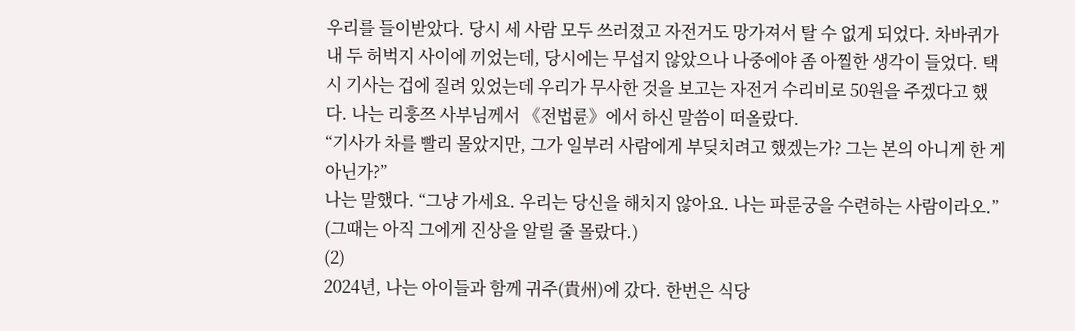우리를 들이받았다. 당시 세 사람 모두 쓰러졌고 자전거도 망가져서 탈 수 없게 되었다. 차바퀴가 내 두 허벅지 사이에 끼었는데, 당시에는 무섭지 않았으나 나중에야 좀 아찔한 생각이 들었다. 택시 기사는 겁에 질려 있었는데 우리가 무사한 것을 보고는 자전거 수리비로 50원을 주겠다고 했다. 나는 리훙쯔 사부님께서 《전법륜》에서 하신 말씀이 떠올랐다.
“기사가 차를 빨리 몰았지만, 그가 일부러 사람에게 부딪치려고 했겠는가? 그는 본의 아니게 한 게 아닌가?”
나는 말했다. “그냥 가세요. 우리는 당신을 해치지 않아요. 나는 파룬궁을 수련하는 사람이라오.” (그때는 아직 그에게 진상을 알릴 줄 몰랐다.)
(2)
2024년, 나는 아이들과 함께 귀주(貴州)에 갔다. 한번은 식당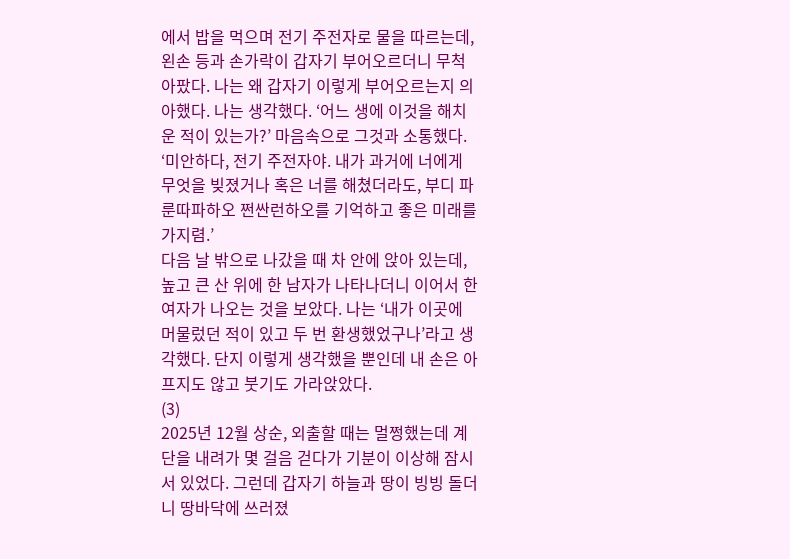에서 밥을 먹으며 전기 주전자로 물을 따르는데, 왼손 등과 손가락이 갑자기 부어오르더니 무척 아팠다. 나는 왜 갑자기 이렇게 부어오르는지 의아했다. 나는 생각했다. ‘어느 생에 이것을 해치운 적이 있는가?’ 마음속으로 그것과 소통했다. ‘미안하다, 전기 주전자야. 내가 과거에 너에게 무엇을 빚졌거나 혹은 너를 해쳤더라도, 부디 파룬따파하오 쩐싼런하오를 기억하고 좋은 미래를 가지렴.’
다음 날 밖으로 나갔을 때 차 안에 앉아 있는데, 높고 큰 산 위에 한 남자가 나타나더니 이어서 한 여자가 나오는 것을 보았다. 나는 ‘내가 이곳에 머물렀던 적이 있고 두 번 환생했었구나’라고 생각했다. 단지 이렇게 생각했을 뿐인데 내 손은 아프지도 않고 붓기도 가라앉았다.
(3)
2025년 12월 상순, 외출할 때는 멀쩡했는데 계단을 내려가 몇 걸음 걷다가 기분이 이상해 잠시 서 있었다. 그런데 갑자기 하늘과 땅이 빙빙 돌더니 땅바닥에 쓰러졌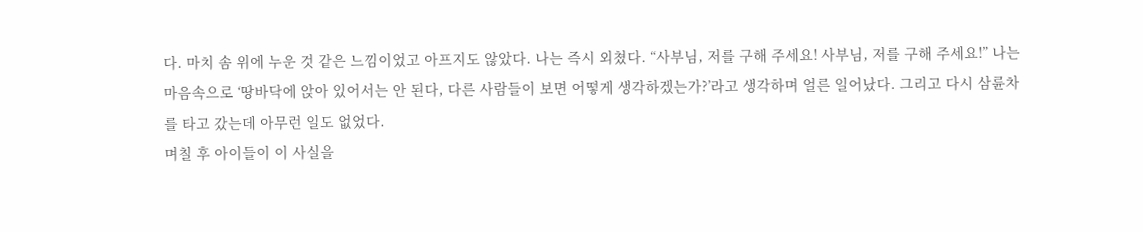다. 마치 솜 위에 누운 것 같은 느낌이었고 아프지도 않았다. 나는 즉시 외쳤다. “사부님, 저를 구해 주세요! 사부님, 저를 구해 주세요!” 나는 마음속으로 ‘땅바닥에 앉아 있어서는 안 된다, 다른 사람들이 보면 어떻게 생각하겠는가?’라고 생각하며 얼른 일어났다. 그리고 다시 삼륜차를 타고 갔는데 아무런 일도 없었다.
며칠 후 아이들이 이 사실을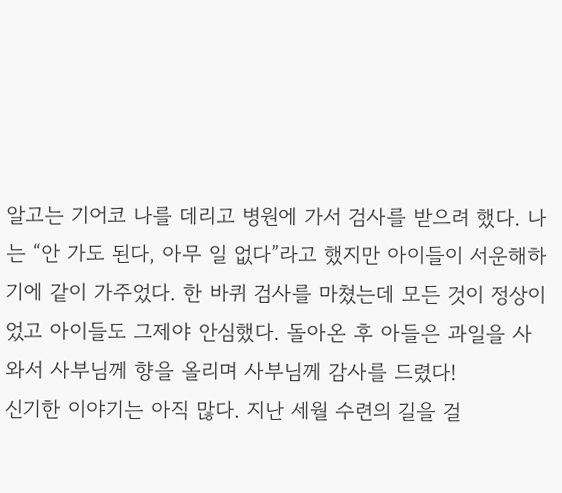알고는 기어코 나를 데리고 병원에 가서 검사를 받으려 했다. 나는 “안 가도 된다, 아무 일 없다”라고 했지만 아이들이 서운해하기에 같이 가주었다. 한 바퀴 검사를 마쳤는데 모든 것이 정상이었고 아이들도 그제야 안심했다. 돌아온 후 아들은 과일을 사 와서 사부님께 향을 올리며 사부님께 감사를 드렸다!
신기한 이야기는 아직 많다. 지난 세월 수련의 길을 걸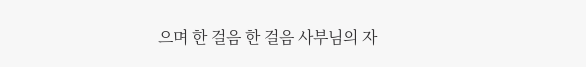으며 한 걸음 한 걸음 사부님의 자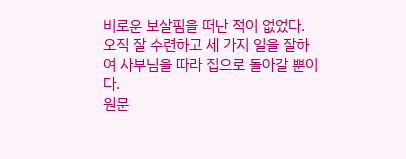비로운 보살핌을 떠난 적이 없었다. 오직 잘 수련하고 세 가지 일을 잘하여 사부님을 따라 집으로 돌아갈 뿐이다.
원문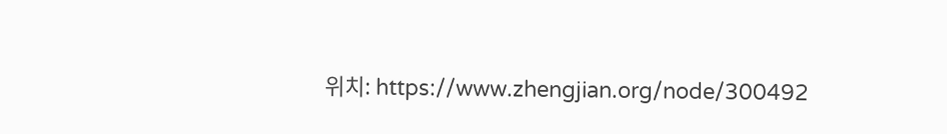위치: https://www.zhengjian.org/node/300492